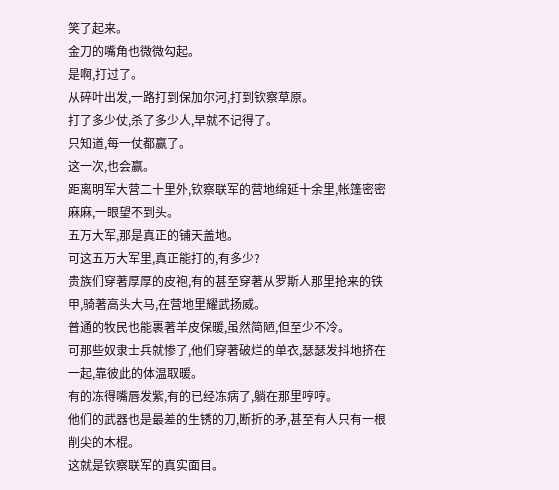笑了起来。
金刀的嘴角也微微勾起。
是啊,打过了。
从碎叶出发,一路打到保加尔河,打到钦察草原。
打了多少仗,杀了多少人,早就不记得了。
只知道,每一仗都赢了。
这一次,也会赢。
距离明军大营二十里外,钦察联军的营地绵延十余里,帐篷密密麻麻,一眼望不到头。
五万大军,那是真正的铺天盖地。
可这五万大军里,真正能打的,有多少?
贵族们穿著厚厚的皮袍,有的甚至穿著从罗斯人那里抢来的铁甲,骑著高头大马,在营地里耀武扬威。
普通的牧民也能裹著羊皮保暖,虽然简陋,但至少不冷。
可那些奴隶士兵就惨了,他们穿著破烂的单衣,瑟瑟发抖地挤在一起,靠彼此的体温取暖。
有的冻得嘴唇发紫,有的已经冻病了,躺在那里哼哼。
他们的武器也是最差的生锈的刀,断折的矛,甚至有人只有一根削尖的木棍。
这就是钦察联军的真实面目。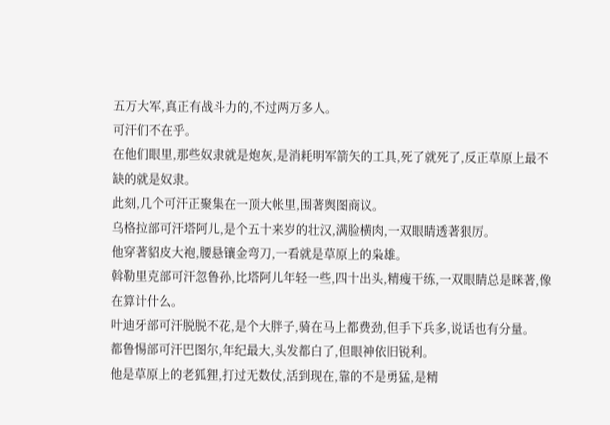五万大军,真正有战斗力的,不过两万多人。
可汗们不在乎。
在他们眼里,那些奴隶就是炮灰,是消耗明军箭矢的工具,死了就死了,反正草原上最不缺的就是奴隶。
此刻,几个可汗正聚集在一顶大帐里,围著舆图商议。
乌格拉部可汗塔阿儿,是个五十来岁的壮汉,满脸横肉,一双眼睛透著狠厉。
他穿著貂皮大袍,腰悬镶金弯刀,一看就是草原上的枭雄。
斡勒里克部可汗忽鲁孙,比塔阿儿年轻一些,四十出头,精瘦干练,一双眼睛总是眯著,像在算计什么。
叶迪牙部可汗脱脱不花,是个大胖子,骑在马上都费劲,但手下兵多,说话也有分量。
都鲁惕部可汗巴图尔,年纪最大,头发都白了,但眼神依旧锐利。
他是草原上的老狐狸,打过无数仗,活到现在,靠的不是勇猛,是精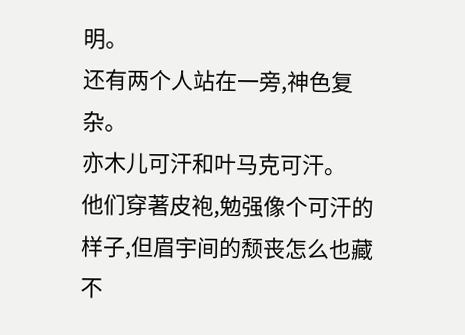明。
还有两个人站在一旁,神色复杂。
亦木儿可汗和叶马克可汗。
他们穿著皮袍,勉强像个可汗的样子,但眉宇间的颓丧怎么也藏不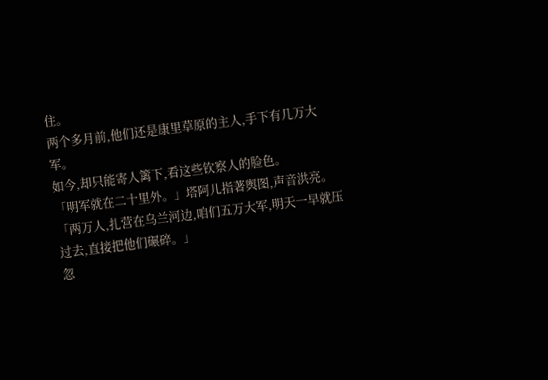住。
两个多月前,他们还是康里草原的主人,手下有几万大军。
如今,却只能寄人篱下,看这些钦察人的脸色。
「明军就在二十里外。」塔阿儿指著舆图,声音洪亮。
「两万人,扎营在乌兰河边,咱们五万大军,明天一早就压过去,直接把他们碾碎。」
忽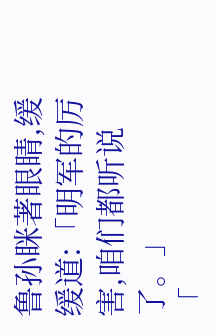鲁孙眯著眼睛,缓缓道:「明军的厉害,咱们都听说了。」
「